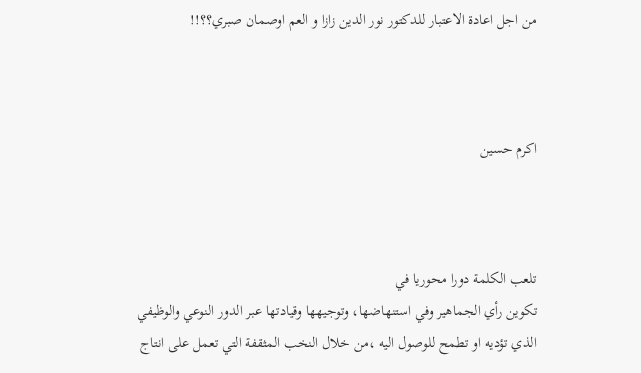من اجل اعادة الاعتبار للدكتور نور الدين زازا و العم اوصمان صبري؟؟!!



اكرم حسين



تلعب الكلمة دورا محوريا في
تكوين رأي الجماهير وفي استنهاضها، وتوجيهها وقيادتها عبر الدور النوعي والوظيفي
الذي تؤديه او تطمح للوصول اليه ،من خلال النخب المثقفة التي تعمل على انتاج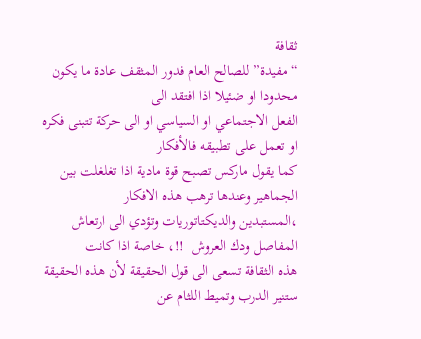ثقافة
“مفيدة” للصالح العام فدور المثقف عادة ما يكون محدودا او ضئيلا اذا افتقد الى
الفعل الاجتماعي او السياسي او الى حركة تتبنى فكره او تعمل على تطبيقه فالأفكار
كما يقول ماركس تصبح قوة مادية اذا تغلغلت بين الجماهير وعندها ترهب هذه الافكار
،المستبدين والديكتاتوريات وتؤدي الى ارتعاش المفاصل ودك العروش  !!، خاصة اذا كانت
هذه الثقافة تسعى الى قول الحقيقة لأن هذه الحقيقة ستنير الدرب وتميط اللثام عن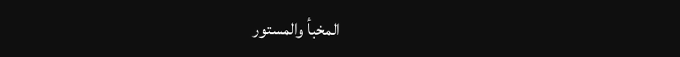المخبأ والمستور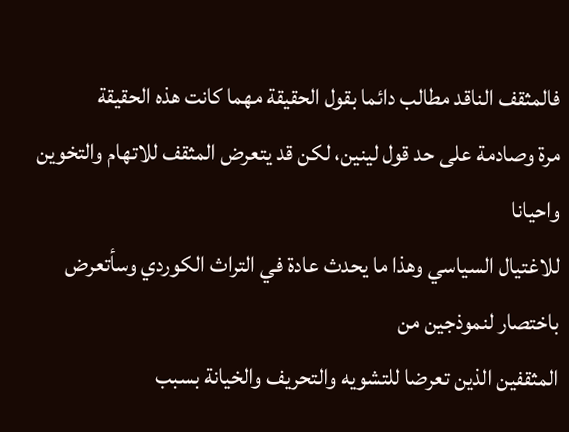فالمثقف الناقد مطالب دائما بقول الحقيقة مهما كانت هذه الحقيقة
مرة وصادمة على حد قول لينين، لكن قد يتعرض المثقف للاتهام والتخوين واحيانا
للاغتيال السياسي وهذا ما يحدث عادة في التراث الكوردي وسأتعرض باختصار لنموذجين من
المثقفين الذين تعرضا للتشويه والتحريف والخيانة بسبب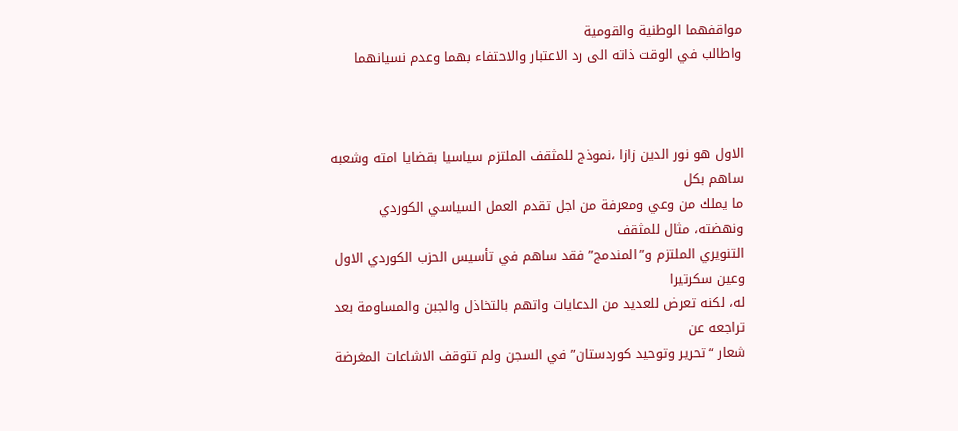مواقفهما الوطنية والقومية
واطالب في الوقت ذاته الى رد الاعتبار والاحتفاء بهما وعدم نسيانهما



الاول هو نور الدين زازا ،نموذج للمثقف الملتزم سياسيا بقضايا امته وشعبه ساهم بكل
ما يملك من وعي ومعرفة من اجل تقدم العمل السياسي الكوردي  ونهضته، مثال للمثقف
التنويري الملتزم و”المندمج” فقد ساهم في تأسيس الحزب الكوردي الاول وعين سكرتيرا
له، لكنه تعرض للعديد من الدعايات واتهم بالتخاذل والجبن والمساومة بعد تراجعه عن
شعار “تحرير وتوحيد كوردستان” في السجن ولم تتوقف الاشاعات المغرضة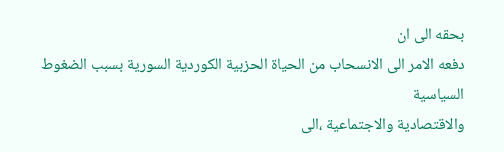بحقه الى ان
دفعه الامر الى الانسحاب من الحياة الحزبية الكوردية السورية بسبب الضغوط السياسية
والاقتصادية والاجتماعية ،الى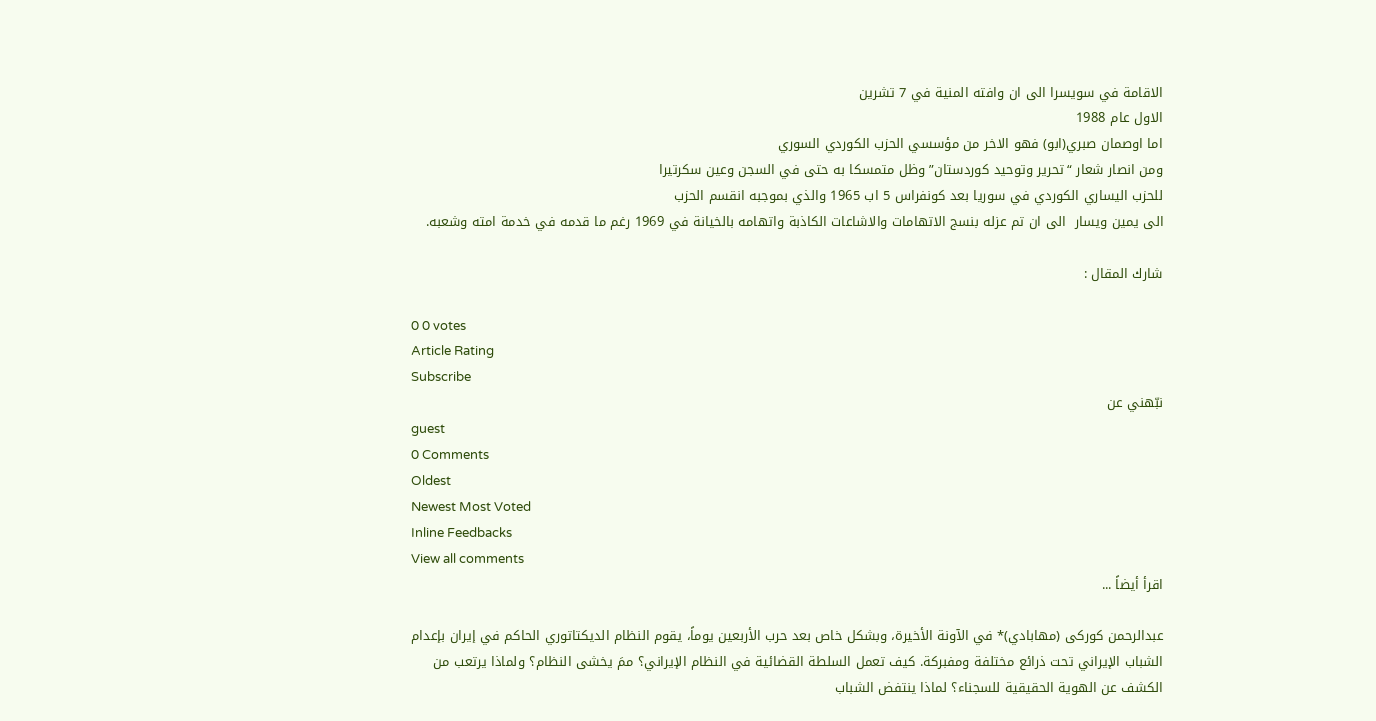الاقامة في سويسرا الى ان وافته المنية في 7 تشرين
الاول عام 1988
اما اوصمان صبري(ابو) فهو الاخر من مؤسسي الحزب الكوردي السوري
ومن انصار شعار “تحرير وتوحيد كوردستان” وظل متمسكا به حتى في السجن وعين سكرتيرا
للحزب اليساري الكوردي في سوريا بعد كونفراس 5 اب 1965 والذي بموجبه انقسم الحزب
الى يمين ويسار  الى ان تم عزله بنسج الاتهامات والاشاعات الكاذبة واتهامه بالخيانة في 1969 رغم ما قدمه في خدمة امته وشعبه.

شارك المقال :

0 0 votes
Article Rating
Subscribe
نبّهني عن
guest
0 Comments
Oldest
Newest Most Voted
Inline Feedbacks
View all comments
اقرأ أيضاً ...

عبدالرحمن کورکی (مهابادي)* في الآونة الأخيرة، وبشكل خاص بعد حرب الأربعين يوماً، يقوم النظام الديكتاتوري الحاكم في إيران بإعدام الشباب الإيراني تحت ذرائع مختلفة ومفبركة. كيف تعمل السلطة القضائية في النظام الإيراني؟ ممَ يخشى النظام؟ ولماذا يرتعب من الكشف عن الهوية الحقيقية للسجناء؟ لماذا ينتفض الشباب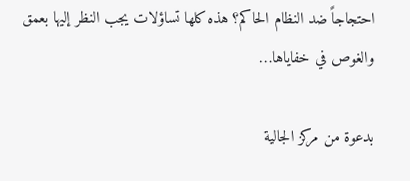احتجاجاً ضد النظام الحاكم؟ هذه كلها تساؤلات يجب النظر إليها بعمق والغوص في خفاياها…

بدعوة من مركز الجالية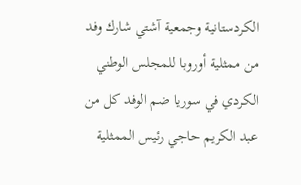الكردستانية وجمعية آشتي شارك وفد من ممثلية أوروبا للمجلس الوطني الكردي في سوريا ضم الوفد كل من عبد الكريم حاجي رئيس الممثلية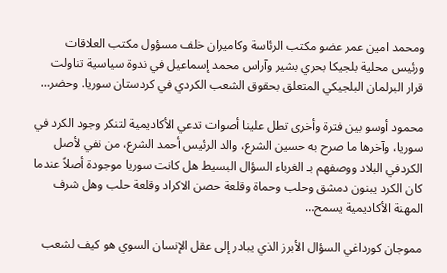ومحمد امين عمر عضو مكتب الرئاسة وكاميران خلف مسؤول مكتب العلاقات ورئيس محلية بلجيكا بحري بشير وآراس محمد إسماعيل في ندوة سياسية تناولت قرار البرلمان البلجيكي المتعلق بحقوق الشعب الكردي في كردستان سوريا. وحضر…

محمود أوسو بين فترة وأخرى تطل علينا أصوات تدعي الأكاديمية لتنكر وجود الكرد في سوريا، وآخرها ما صرح به حسين الشرع، والد الرئيس أحمد الشرع، من نفي لأصل الكردفي البلاد ووصفهم بـ الغرباء السؤال البسيط هل كانت سوريا موجودة أصلاً عندما كان الكرد يبنون دمشق وحلب وحماة وقلعة حصن الاكراد وقلعة حلب وهل شرف المهنة الأكاديمية يسمح…

مموجان كورداغي السؤال الأبرز الذي يبادر إلى عقل الإنسان السوي هو كيف لشعب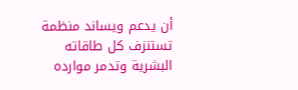أن يدعم ويساند منظمة تستنزف كل طاقاته البشرية وتدمر موارده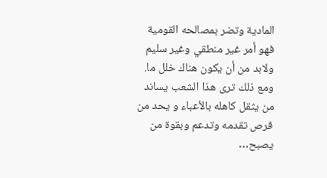المادية وتضر بمصالحه القومية فهو أمر غير منطقي وغير سليم ولابد من أن يكون هناك خلل ما. ومع ذلك ترى هذا الشعب يساند من يثقل كاهله بالأعباء و يحد من فرص تقدمه وتدعم وبقوة من يصبح…